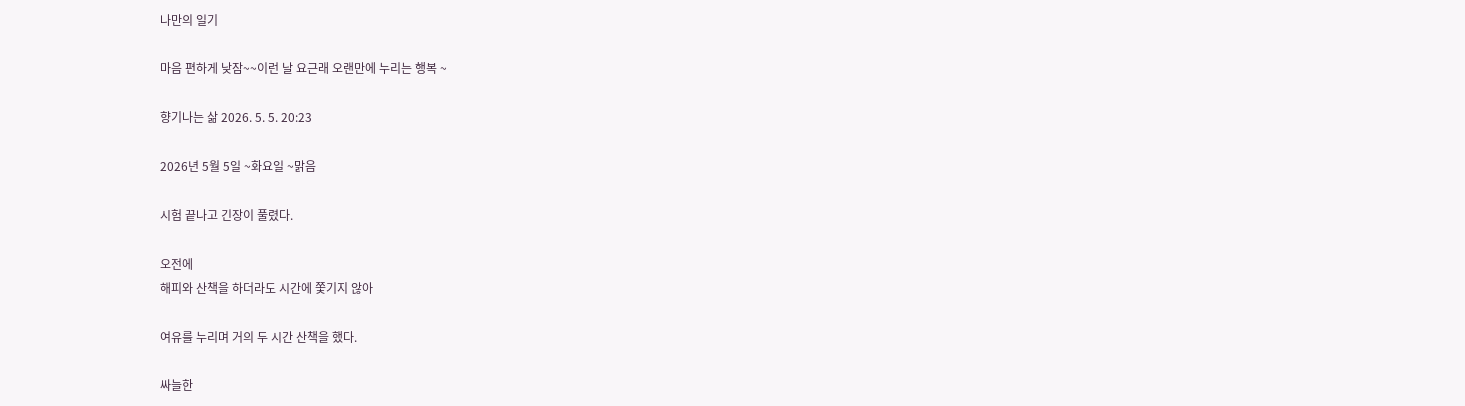나만의 일기

마음 편하게 낮잠~~이런 날 요근래 오랜만에 누리는 행복 ~

향기나는 삶 2026. 5. 5. 20:23

2026년 5월 5일 ~화요일 ~맑음

시험 끝나고 긴장이 풀렸다.

오전에
해피와 산책을 하더라도 시간에 쫓기지 않아

여유를 누리며 거의 두 시간 산책을 했다.

싸늘한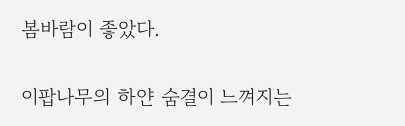봄바람이 좋았다.

이팝나무의 하얀 숨결이 느껴지는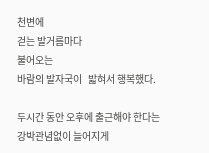천변에
걷는 발거름마다
불어오는
바람의 발자국이   밟혀서 행복했다.

두시간 동안 오후에 출근해야 한다는
강박관념없이 늘어지게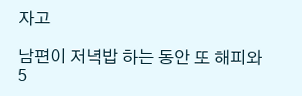자고

남편이 저녁밥 하는 동안 또 해피와
5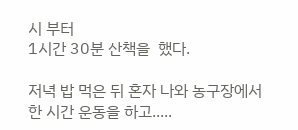시 부터
1시간 30분 산책을  했다.

저녁 밥 먹은 뒤 혼자 나와 농구장에서
한 시간 운동을 하고.....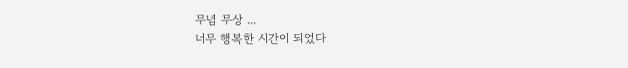무념 무상 ...
너무 행복한 시간이 되었다